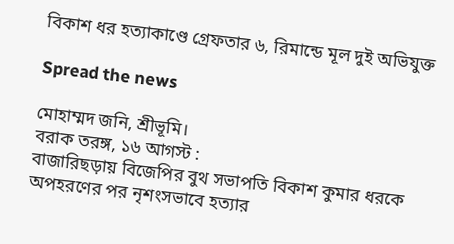বিকাশ ধর হত্যাকাণ্ডে গ্রেফতার ৬, রিমান্ডে মূল দুই অভিযুক্ত

Spread the news

মোহাম্মদ জনি, শ্রীভূমি।
বরাক তরঙ্গ, ১৬ আগস্ট :
বাজারিছড়ায় বিজেপির বুথ সভাপতি বিকাশ কুমার ধরকে অপহরণের পর নৃশংসভাবে হত্যার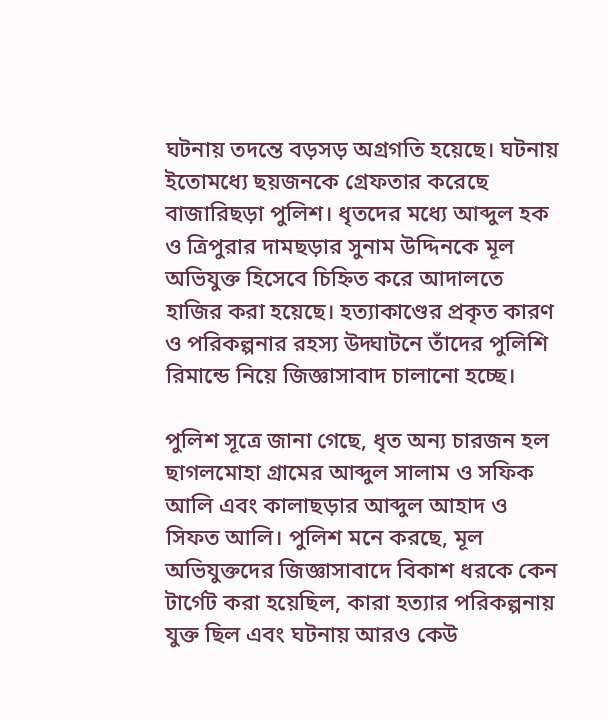ঘটনায় তদন্তে বড়সড় অগ্রগতি হয়েছে। ঘটনায় ইতোমধ্যে ছয়জনকে গ্রেফতার করেছে বাজারিছড়া পুলিশ। ধৃতদের মধ্যে আব্দুল হক ও ত্রিপুরার দামছড়ার সুনাম উদ্দিনকে মূল অভিযুক্ত হিসেবে চিহ্নিত করে আদালতে হাজির করা হয়েছে। হত্যাকাণ্ডের প্রকৃত কারণ ও পরিকল্পনার রহস্য উদ্ঘাটনে তাঁদের পুলিশি রিমান্ডে নিয়ে জিজ্ঞাসাবাদ চালানো হচ্ছে।

পুলিশ সূত্রে জানা গেছে, ধৃত অন্য চারজন হল ছাগলমোহা গ্রামের আব্দুল সালাম ও সফিক আলি এবং কালাছড়ার আব্দুল আহাদ ও সিফত আলি। পুলিশ মনে করছে, মূল অভিযুক্তদের জিজ্ঞাসাবাদে বিকাশ ধরকে কেন টার্গেট করা হয়েছিল, কারা হত্যার পরিকল্পনায় যুক্ত ছিল এবং ঘটনায় আরও কেউ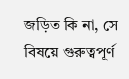জড়িত কি না, সে বিষয়ে গুরুত্বপূর্ণ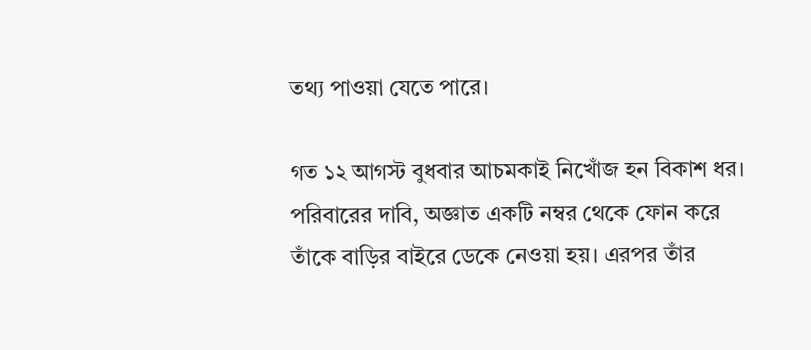তথ্য পাওয়া যেতে পারে।

গত ১২ আগস্ট বুধবার আচমকাই নিখোঁজ হন বিকাশ ধর। পরিবারের দাবি, অজ্ঞাত একটি নম্বর থেকে ফোন করে তাঁকে বাড়ির বাইরে ডেকে নেওয়া হয়। এরপর তাঁর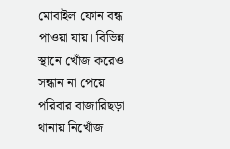মোবাইল ফোন বন্ধ পাওয়া যায়। বিভিন্ন স্থানে খোঁজ করেও সন্ধান না পেয়ে পরিবার বাজারিছড়া থানায় নিখোঁজ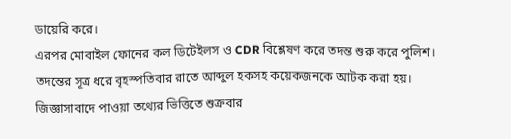ডায়েরি করে।
এরপর মোবাইল ফোনের কল ডিটেইলস ও CDR বিশ্লেষণ করে তদন্ত শুরু করে পুলিশ। তদন্তের সূত্র ধরে বৃহস্পতিবার রাতে আব্দুল হকসহ কয়েকজনকে আটক করা হয়। জিজ্ঞাসাবাদে পাওয়া তথ্যের ভিত্তিতে শুক্রবার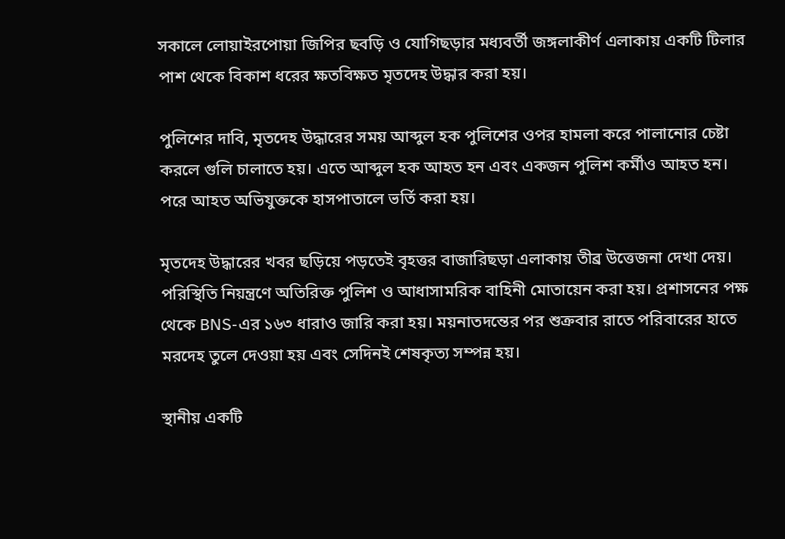সকালে লোয়াইরপোয়া জিপির ছবড়ি ও যোগিছড়ার মধ্যবর্তী জঙ্গলাকীর্ণ এলাকায় একটি টিলার পাশ থেকে বিকাশ ধরের ক্ষতবিক্ষত মৃতদেহ উদ্ধার করা হয়।

পুলিশের দাবি, মৃতদেহ উদ্ধারের সময় আব্দুল হক পুলিশের ওপর হামলা করে পালানোর চেষ্টা করলে গুলি চালাতে হয়। এতে আব্দুল হক আহত হন এবং একজন পুলিশ কর্মীও আহত হন। পরে আহত অভিযুক্তকে হাসপাতালে ভর্তি করা হয়।

মৃতদেহ উদ্ধারের খবর ছড়িয়ে পড়তেই বৃহত্তর বাজারিছড়া এলাকায় তীব্র উত্তেজনা দেখা দেয়। পরিস্থিতি নিয়ন্ত্রণে অতিরিক্ত পুলিশ ও আধাসামরিক বাহিনী মোতায়েন করা হয়। প্রশাসনের পক্ষ থেকে BNS-এর ১৬৩ ধারাও জারি করা হয়। ময়নাতদন্তের পর শুক্রবার রাতে পরিবারের হাতে মরদেহ তুলে দেওয়া হয় এবং সেদিনই শেষকৃত্য সম্পন্ন হয়।

স্থানীয় একটি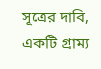সূত্রের দাবি, একটি গ্রাম্য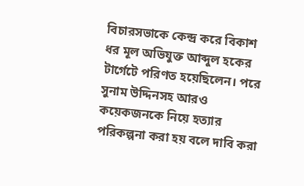বিচারসভাকে কেন্দ্র করে বিকাশ ধর মূল অভিযুক্ত আব্দুল হকের টার্গেটে পরিণত হয়েছিলেন। পরে সুনাম উদ্দিনসহ আরও কয়েকজনকে নিয়ে হত্যার পরিকল্পনা করা হয় বলে দাবি করা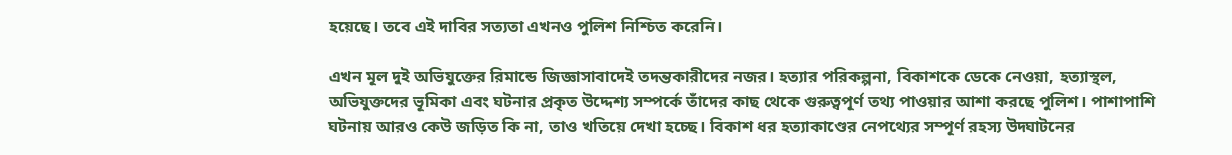হয়েছে। তবে এই দাবির সত্যতা এখনও পুলিশ নিশ্চিত করেনি।

এখন মূল দুই অভিযুক্তের রিমান্ডে জিজ্ঞাসাবাদেই তদন্তকারীদের নজর। হত্যার পরিকল্পনা, বিকাশকে ডেকে নেওয়া, হত্যাস্থল, অভিযুক্তদের ভূমিকা এবং ঘটনার প্রকৃত উদ্দেশ্য সম্পর্কে তাঁদের কাছ থেকে গুরুত্বপূর্ণ তথ্য পাওয়ার আশা করছে পুলিশ। পাশাপাশি ঘটনায় আরও কেউ জড়িত কি না, তাও খতিয়ে দেখা হচ্ছে। বিকাশ ধর হত্যাকাণ্ডের নেপথ্যের সম্পূর্ণ রহস্য উদ্ঘাটনের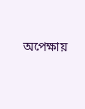অপেক্ষায়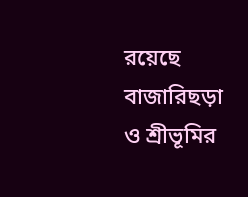রয়েছে বাজারিছড়া ও শ্রীভূমির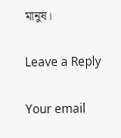মানুষ।

Leave a Reply

Your email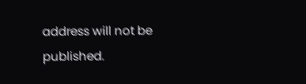address will not be published.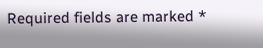Required fields are marked *